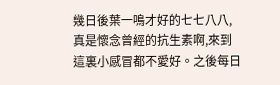幾日後葉一鳴才好的七七八八,真是懷念曾經的抗生素啊,來到這裏小感冒都不愛好。之後每日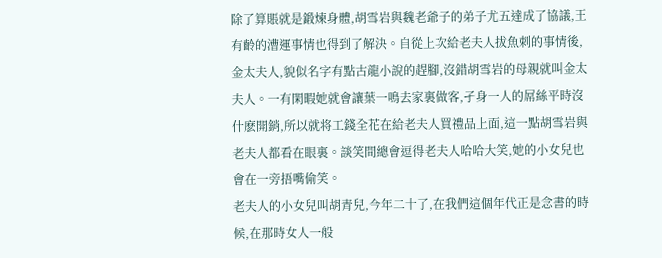除了算賬就是鍛煉身體,胡雪岩與魏老爺子的弟子尤五達成了協議,王有齡的漕運事情也得到了解決。自從上次給老夫人拔魚刺的事情後,金太夫人,貌似名字有點古龍小說的趕腳,沒錯胡雪岩的母親就叫金太夫人。一有閑暇她就會讓葉一鳴去家裏做客,孑身一人的屌絲平時沒什麽開銷,所以就将工錢全花在給老夫人買禮品上面,這一點胡雪岩與老夫人都看在眼裏。談笑間總會逗得老夫人哈哈大笑,她的小女兒也會在一旁捂嘴偷笑。
老夫人的小女兒叫胡青兒,今年二十了,在我們這個年代正是念書的時候,在那時女人一般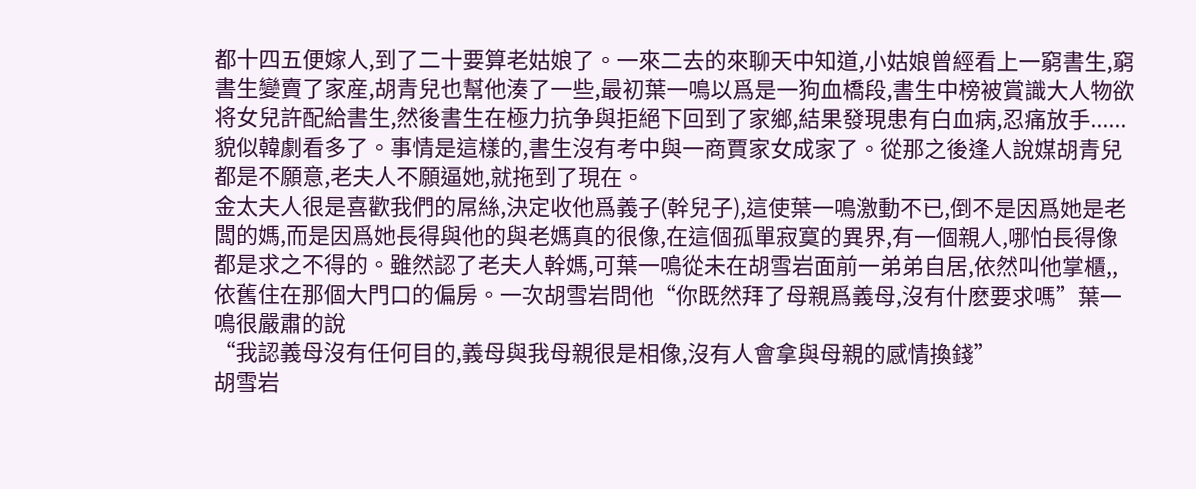都十四五便嫁人,到了二十要算老姑娘了。一來二去的來聊天中知道,小姑娘曾經看上一窮書生,窮書生變賣了家産,胡青兒也幫他湊了一些,最初葉一鳴以爲是一狗血橋段,書生中榜被賞識大人物欲将女兒許配給書生,然後書生在極力抗争與拒絕下回到了家鄉,結果發現患有白血病,忍痛放手......貌似韓劇看多了。事情是這樣的,書生沒有考中與一商賈家女成家了。從那之後逢人說媒胡青兒都是不願意,老夫人不願逼她,就拖到了現在。
金太夫人很是喜歡我們的屌絲,決定收他爲義子(幹兒子),這使葉一鳴激動不已,倒不是因爲她是老闆的媽,而是因爲她長得與他的與老媽真的很像,在這個孤單寂寞的異界,有一個親人,哪怕長得像都是求之不得的。雖然認了老夫人幹媽,可葉一鳴從未在胡雪岩面前一弟弟自居,依然叫他掌櫃,,依舊住在那個大門口的偏房。一次胡雪岩問他“你既然拜了母親爲義母,沒有什麽要求嗎”葉一鳴很嚴肅的說
“我認義母沒有任何目的,義母與我母親很是相像,沒有人會拿與母親的感情換錢”
胡雪岩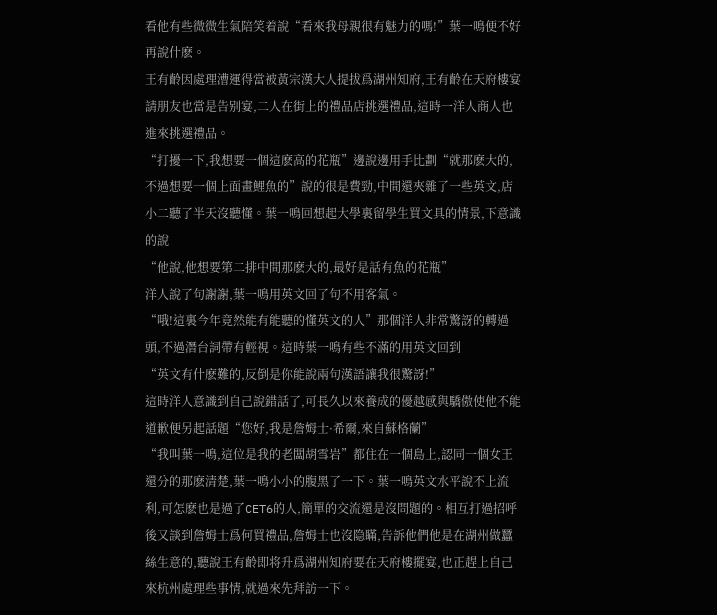看他有些微微生氣陪笑着說“看來我母親很有魅力的嗎!”葉一鳴便不好再說什麽。
王有齡因處理漕運得當被黃宗漢大人提拔爲湖州知府,王有齡在天府樓宴請朋友也當是告别宴,二人在街上的禮品店挑選禮品,這時一洋人商人也進來挑選禮品。
“打擾一下,我想要一個這麽高的花瓶”邊說邊用手比劃“就那麽大的,不過想要一個上面畫鯉魚的”說的很是費勁,中間還夾雜了一些英文,店小二聽了半天沒聽懂。葉一鳴回想起大學裏留學生買文具的情景,下意識的說
“他說,他想要第二排中間那麽大的,最好是話有魚的花瓶”
洋人說了句謝謝,葉一鳴用英文回了句不用客氣。
“哦!這裏今年竟然能有能聽的懂英文的人”那個洋人非常驚訝的轉過頭,不過潛台詞帶有輕視。這時葉一鳴有些不滿的用英文回到
“英文有什麽難的,反倒是你能說兩句漢語讓我很驚訝!”
這時洋人意識到自己說錯話了,可長久以來養成的優越感與驕傲使他不能道歉便另起話題“您好,我是詹姆士·希爾,來自蘇格蘭”
“我叫葉一鳴,這位是我的老闆胡雪岩”都住在一個島上,認同一個女王還分的那麽清楚,葉一鳴小小的腹黑了一下。葉一鳴英文水平說不上流利,可怎麽也是過了CET6的人,簡單的交流還是沒問題的。相互打過招呼後又談到詹姆士爲何買禮品,詹姆士也沒隐瞞,告訴他們他是在湖州做蠶絲生意的,聽說王有齡即将升爲湖州知府要在天府樓擺宴,也正趕上自己來杭州處理些事情,就過來先拜訪一下。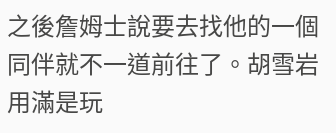之後詹姆士說要去找他的一個同伴就不一道前往了。胡雪岩用滿是玩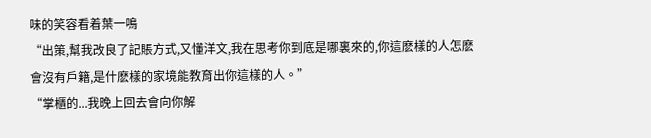味的笑容看着葉一鳴
“出策,幫我改良了記賬方式,又懂洋文,我在思考你到底是哪裏來的,你這麽樣的人怎麽會沒有戶籍,是什麽樣的家境能教育出你這樣的人。”
“掌櫃的...我晚上回去會向你解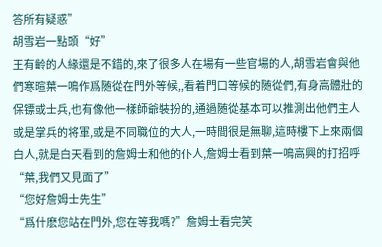答所有疑惑”
胡雪岩一點頭“好”
王有齡的人緣還是不錯的,來了很多人在場有一些官場的人,胡雪岩會與他們寒暄葉一鳴作爲随從在門外等候,,看着門口等候的随從們,有身高體壯的保镖或士兵,也有像他一樣師爺裝扮的,通過随從基本可以推測出他們主人或是掌兵的将軍,或是不同職位的大人,一時間很是無聊,這時樓下上來兩個白人,就是白天看到的詹姆士和他的仆人,詹姆士看到葉一鳴高興的打招呼
“葉,我們又見面了”
“您好詹姆士先生”
“爲什麽您站在門外,您在等我嗎?”詹姆士看完笑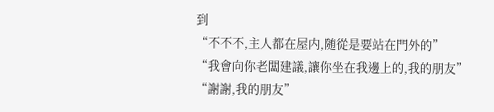到
“不不不,主人都在屋内,随從是要站在門外的”
“我會向你老闆建議,讓你坐在我邊上的,我的朋友”
“謝謝,我的朋友”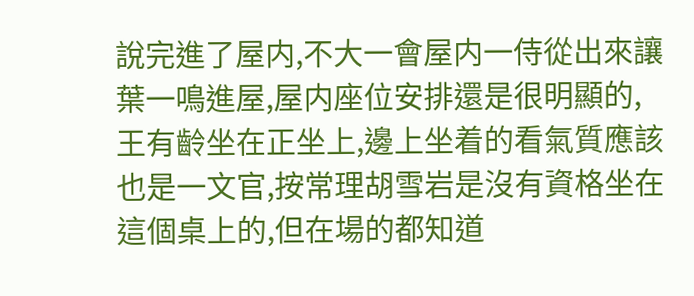說完進了屋内,不大一會屋内一侍從出來讓葉一鳴進屋,屋内座位安排還是很明顯的,王有齡坐在正坐上,邊上坐着的看氣質應該也是一文官,按常理胡雪岩是沒有資格坐在這個桌上的,但在場的都知道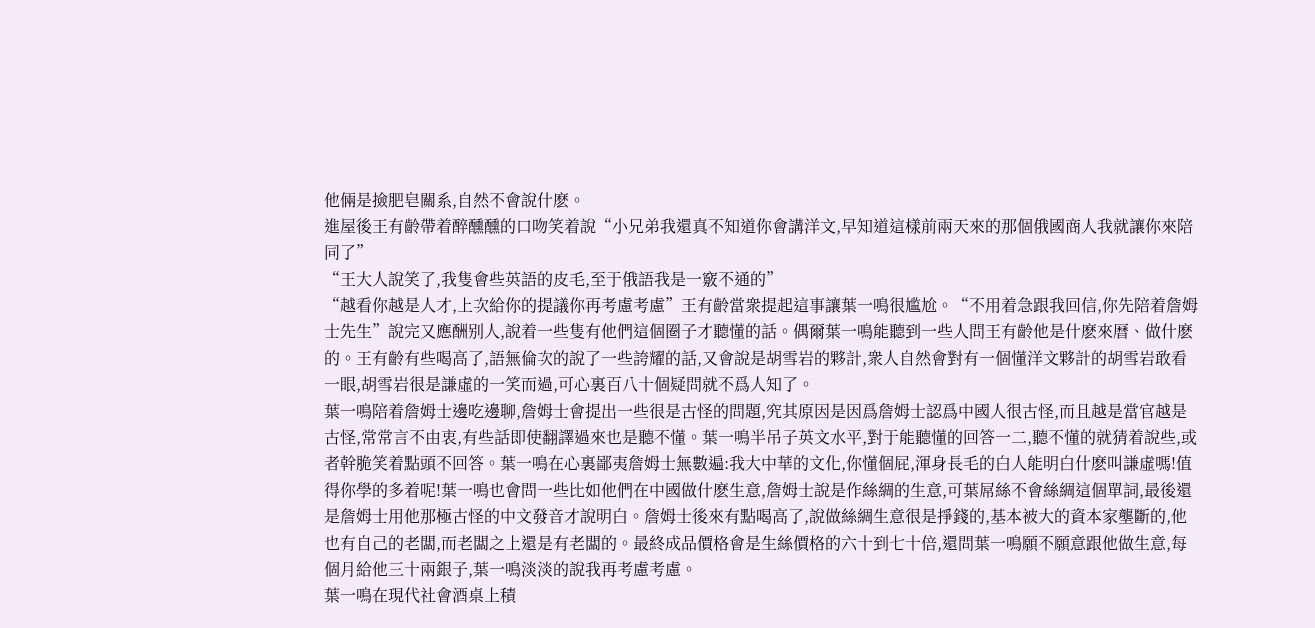他倆是撿肥皂關系,自然不會說什麽。
進屋後王有齡帶着醉醺醺的口吻笑着說“小兄弟我還真不知道你會講洋文,早知道這樣前兩天來的那個俄國商人我就讓你來陪同了”
“王大人說笑了,我隻會些英語的皮毛,至于俄語我是一竅不通的”
“越看你越是人才,上次給你的提議你再考慮考慮”王有齡當衆提起這事讓葉一鳴很尴尬。“不用着急跟我回信,你先陪着詹姆士先生”說完又應酬别人,說着一些隻有他們這個圈子才聽懂的話。偶爾葉一鳴能聽到一些人問王有齡他是什麽來曆、做什麽的。王有齡有些喝高了,語無倫次的說了一些誇耀的話,又會說是胡雪岩的夥計,衆人自然會對有一個懂洋文夥計的胡雪岩敢看一眼,胡雪岩很是謙虛的一笑而過,可心裏百八十個疑問就不爲人知了。
葉一鳴陪着詹姆士邊吃邊聊,詹姆士會提出一些很是古怪的問題,究其原因是因爲詹姆士認爲中國人很古怪,而且越是當官越是古怪,常常言不由衷,有些話即使翻譯過來也是聽不懂。葉一鳴半吊子英文水平,對于能聽懂的回答一二,聽不懂的就猜着說些,或者幹脆笑着點頭不回答。葉一鳴在心裏鄙夷詹姆士無數遍:我大中華的文化,你懂個屁,渾身長毛的白人能明白什麽叫謙虛嗎!值得你學的多着呢!葉一鳴也會問一些比如他們在中國做什麽生意,詹姆士說是作絲綢的生意,可葉屌絲不會絲綢這個單詞,最後還是詹姆士用他那極古怪的中文發音才說明白。詹姆士後來有點喝高了,說做絲綢生意很是掙錢的,基本被大的資本家壟斷的,他也有自己的老闆,而老闆之上還是有老闆的。最終成品價格會是生絲價格的六十到七十倍,還問葉一鳴願不願意跟他做生意,每個月給他三十兩銀子,葉一鳴淡淡的說我再考慮考慮。
葉一鳴在現代社會酒桌上積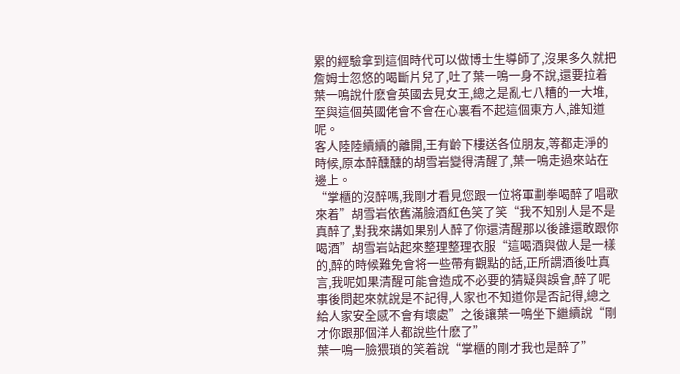累的經驗拿到這個時代可以做博士生導師了,沒果多久就把詹姆士忽悠的喝斷片兒了,吐了葉一鳴一身不說,還要拉着葉一鳴說什麽會英國去見女王,總之是亂七八糟的一大堆,至與這個英國佬會不會在心裏看不起這個東方人,誰知道呢。
客人陸陸續續的離開,王有齡下樓送各位朋友,等都走淨的時候,原本醉醺醺的胡雪岩變得清醒了,葉一鳴走過來站在邊上。
“掌櫃的沒醉嗎,我剛才看見您跟一位将軍劃拳喝醉了唱歌來着”胡雪岩依舊滿臉酒紅色笑了笑“我不知别人是不是真醉了,對我來講如果别人醉了你還清醒那以後誰還敢跟你喝酒”胡雪岩站起來整理整理衣服“這喝酒與做人是一樣的,醉的時候難免會将一些帶有觀點的話,正所謂酒後吐真言,我呢如果清醒可能會造成不必要的猜疑與誤會,醉了呢事後問起來就說是不記得,人家也不知道你是否記得,總之給人家安全感不會有壞處”之後讓葉一鳴坐下繼續說“剛才你跟那個洋人都說些什麽了”
葉一鳴一臉猥瑣的笑着說“掌櫃的剛才我也是醉了”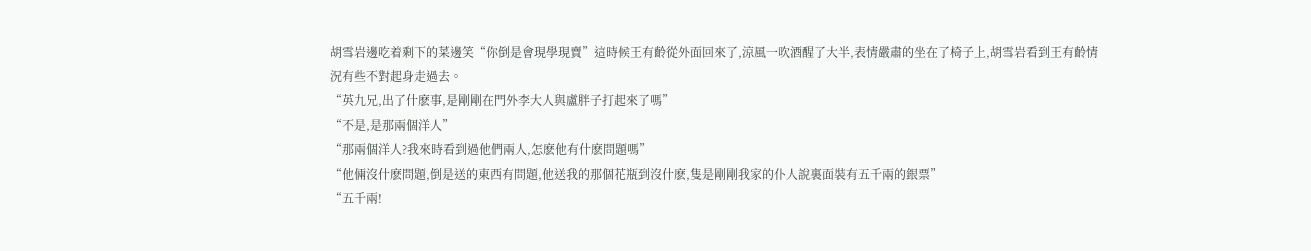胡雪岩邊吃着剩下的菜邊笑“你倒是會現學現賣”這時候王有齡從外面回來了,涼風一吹酒醒了大半,表情嚴肅的坐在了椅子上,胡雪岩看到王有齡情況有些不對起身走過去。
“英九兄,出了什麽事,是剛剛在門外李大人與盧胖子打起來了嗎”
“不是,是那兩個洋人”
“那兩個洋人?我來時看到過他們兩人,怎麽他有什麽問題嗎”
“他倆沒什麽問題,倒是送的東西有問題,他送我的那個花瓶到沒什麽,隻是剛剛我家的仆人說裏面裝有五千兩的銀票”
“五千兩!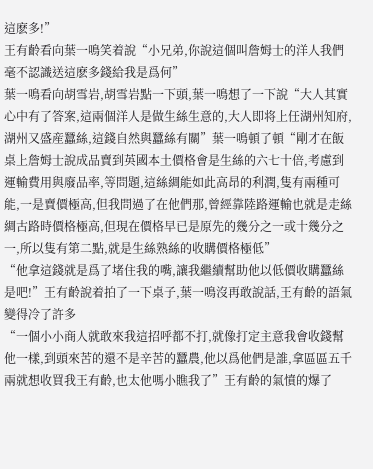這麽多!”
王有齡看向葉一鳴笑着說“小兄弟,你說這個叫詹姆士的洋人我們毫不認識送這麽多錢給我是爲何”
葉一鳴看向胡雪岩,胡雪岩點一下頭,葉一鳴想了一下說“大人其實心中有了答案,這兩個洋人是做生絲生意的,大人即将上任湖州知府,湖州又盛産蠶絲,這錢自然與蠶絲有關”葉一鳴頓了頓“剛才在飯桌上詹姆士說成品賣到英國本土價格會是生絲的六七十倍,考慮到運輸費用與廢品率,等問題,這絲綢能如此高昂的利潤,隻有兩種可能,一是賣價極高,但我問過了在他們那,曾經靠陸路運輸也就是走絲綢古路時價格極高,但現在價格早已是原先的幾分之一或十幾分之一,所以隻有第二點,就是生絲熟絲的收購價格極低”
“他拿這錢就是爲了堵住我的嘴,讓我繼續幫助他以低價收購蠶絲是吧!”王有齡說着拍了一下桌子,葉一鳴沒再敢說話,王有齡的語氣變得冷了許多
“一個小小商人就敢來我這招呼都不打,就像打定主意我會收錢幫他一樣,到頭來苦的還不是辛苦的蠶農,他以爲他們是誰,拿區區五千兩就想收買我王有齡,也太他嗎小瞧我了”王有齡的氣憤的爆了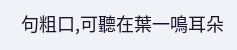句粗口,可聽在葉一鳴耳朵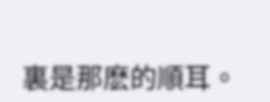裏是那麽的順耳。